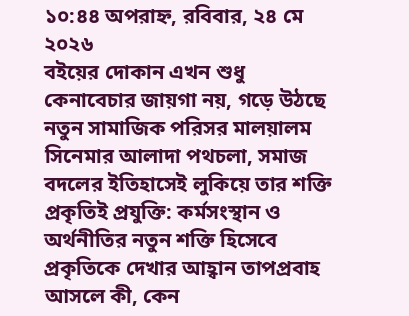১০:৪৪ অপরাহ্ন, রবিবার, ২৪ মে ২০২৬
বইয়ের দোকান এখন শুধু কেনাবেচার জায়গা নয়, গড়ে উঠছে নতুন সামাজিক পরিসর মালয়ালম সিনেমার আলাদা পথচলা, সমাজ বদলের ইতিহাসেই লুকিয়ে তার শক্তি প্রকৃতিই প্রযুক্তি: কর্মসংস্থান ও অর্থনীতির নতুন শক্তি হিসেবে প্রকৃতিকে দেখার আহ্বান তাপপ্রবাহ আসলে কী, কেন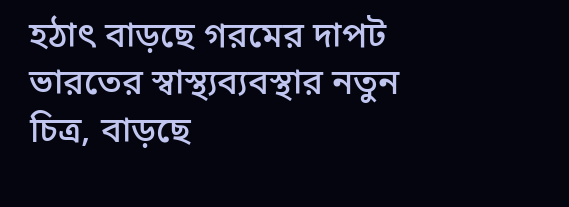হঠাৎ বাড়ছে গরমের দাপট ভারতের স্বাস্থ্যব্যবস্থার নতুন চিত্র, বাড়ছে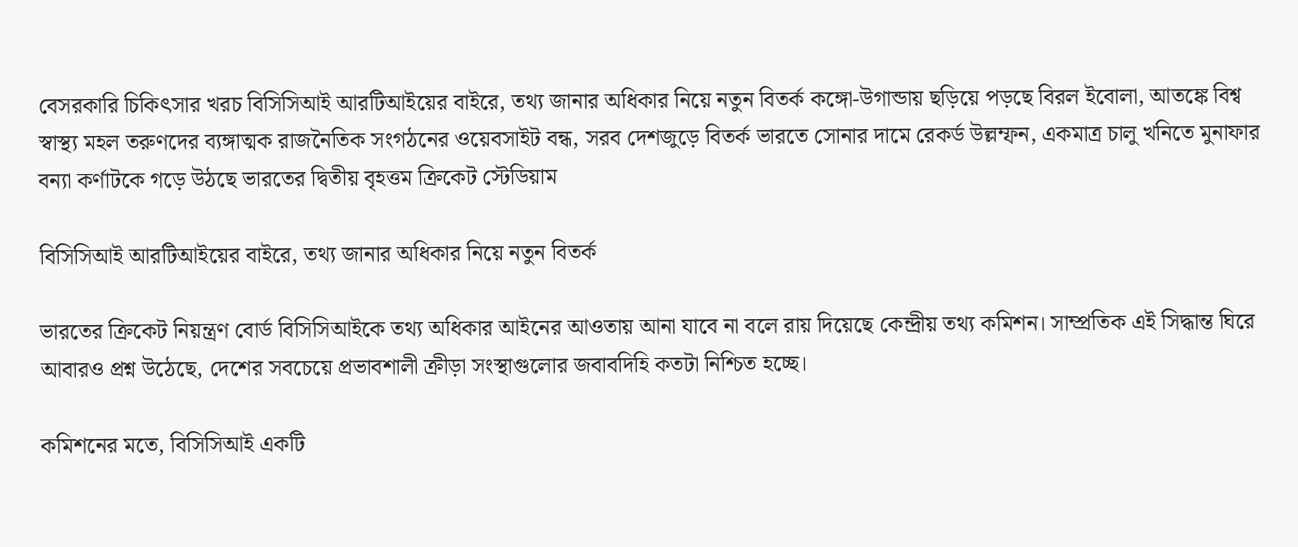বেসরকারি চিকিৎসার খরচ বিসিসিআই আরটিআইয়ের বাইরে, তথ্য জানার অধিকার নিয়ে নতুন বিতর্ক কঙ্গো-উগান্ডায় ছড়িয়ে পড়ছে বিরল ইবোলা, আতঙ্কে বিশ্ব স্বাস্থ্য মহল তরুণদের ব্যঙ্গাত্মক রাজনৈতিক সংগঠনের ওয়েবসাইট বন্ধ, সরব দেশজুড়ে বিতর্ক ভারতে সোনার দামে রেকর্ড উল্লম্ফন, একমাত্র চালু খনিতে মুনাফার বন্যা কর্ণাটকে গড়ে উঠছে ভারতের দ্বিতীয় বৃহত্তম ক্রিকেট স্টেডিয়াম

বিসিসিআই আরটিআইয়ের বাইরে, তথ্য জানার অধিকার নিয়ে নতুন বিতর্ক

ভারতের ক্রিকেট নিয়ন্ত্রণ বোর্ড বিসিসিআইকে তথ্য অধিকার আইনের আওতায় আনা যাবে না বলে রায় দিয়েছে কেন্দ্রীয় তথ্য কমিশন। সাম্প্রতিক এই সিদ্ধান্ত ঘিরে আবারও প্রশ্ন উঠেছে, দেশের সবচেয়ে প্রভাবশালী ক্রীড়া সংস্থাগুলোর জবাবদিহি কতটা নিশ্চিত হচ্ছে।

কমিশনের মতে, বিসিসিআই একটি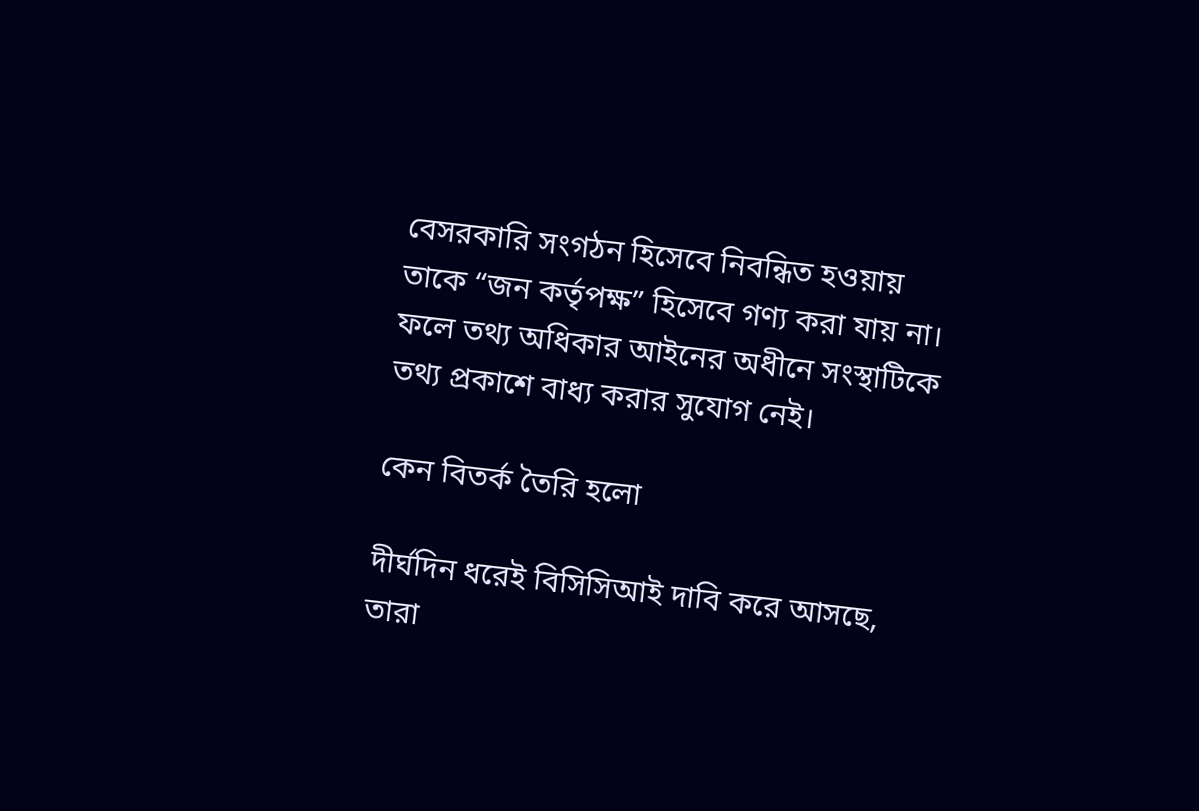বেসরকারি সংগঠন হিসেবে নিবন্ধিত হওয়ায় তাকে “জন কর্তৃপক্ষ” হিসেবে গণ্য করা যায় না। ফলে তথ্য অধিকার আইনের অধীনে সংস্থাটিকে তথ্য প্রকাশে বাধ্য করার সুযোগ নেই।

কেন বিতর্ক তৈরি হলো

দীর্ঘদিন ধরেই বিসিসিআই দাবি করে আসছে, তারা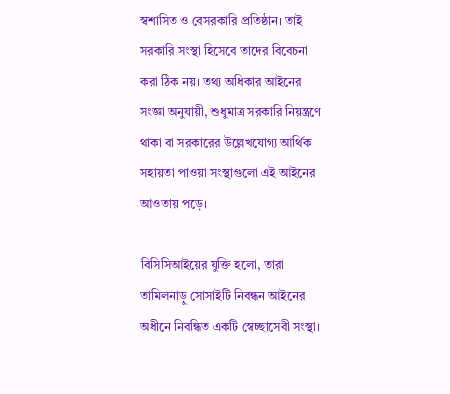স্বশাসিত ও বেসরকারি প্রতিষ্ঠান। তাই সরকারি সংস্থা হিসেবে তাদের বিবেচনা করা ঠিক নয়। তথ্য অধিকার আইনের সংজ্ঞা অনুযায়ী, শুধুমাত্র সরকারি নিয়ন্ত্রণে থাকা বা সরকারের উল্লেখযোগ্য আর্থিক সহায়তা পাওয়া সংস্থাগুলো এই আইনের আওতায় পড়ে।

বিসিসিআইয়ের যুক্তি হলো, তারা তামিলনাড়ু সোসাইটি নিবন্ধন আইনের অধীনে নিবন্ধিত একটি স্বেচ্ছাসেবী সংস্থা।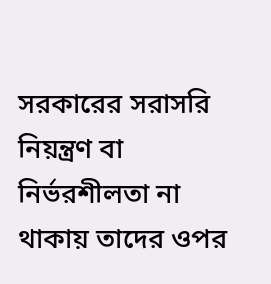সরকারের সরাসরি নিয়ন্ত্রণ বা নির্ভরশীলতা না থাকায় তাদের ওপর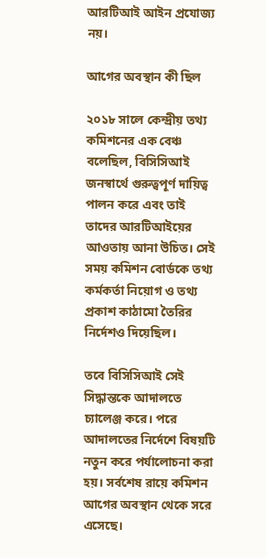আরটিআই আইন প্রযোজ্য নয়।

আগের অবস্থান কী ছিল

২০১৮ সালে কেন্দ্রীয় তথ্য কমিশনের এক বেঞ্চ বলেছিল, বিসিসিআই জনস্বার্থে গুরুত্বপূর্ণ দায়িত্ব পালন করে এবং তাই তাদের আরটিআইয়ের আওতায় আনা উচিত। সেই সময় কমিশন বোর্ডকে তথ্য কর্মকর্তা নিয়োগ ও তথ্য প্রকাশ কাঠামো তৈরির নির্দেশও দিয়েছিল।

তবে বিসিসিআই সেই সিদ্ধান্তকে আদালতে চ্যালেঞ্জ করে। পরে আদালতের নির্দেশে বিষয়টি নতুন করে পর্যালোচনা করা হয়। সর্বশেষ রায়ে কমিশন আগের অবস্থান থেকে সরে এসেছে।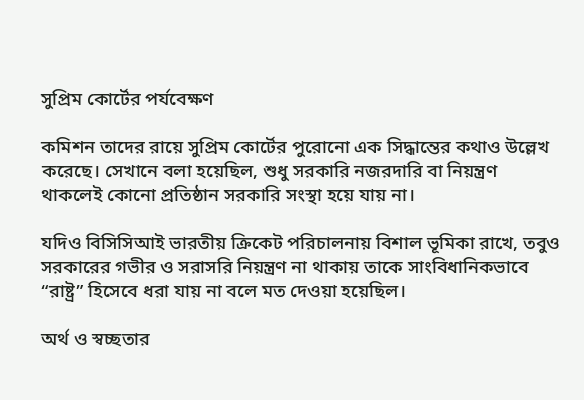সুপ্রিম কোর্টের পর্যবেক্ষণ

কমিশন তাদের রায়ে সুপ্রিম কোর্টের পুরোনো এক সিদ্ধান্তের কথাও উল্লেখ করেছে। সেখানে বলা হয়েছিল, শুধু সরকারি নজরদারি বা নিয়ন্ত্রণ থাকলেই কোনো প্রতিষ্ঠান সরকারি সংস্থা হয়ে যায় না।

যদিও বিসিসিআই ভারতীয় ক্রিকেট পরিচালনায় বিশাল ভূমিকা রাখে, তবুও সরকারের গভীর ও সরাসরি নিয়ন্ত্রণ না থাকায় তাকে সাংবিধানিকভাবে “রাষ্ট্র” হিসেবে ধরা যায় না বলে মত দেওয়া হয়েছিল।

অর্থ ও স্বচ্ছতার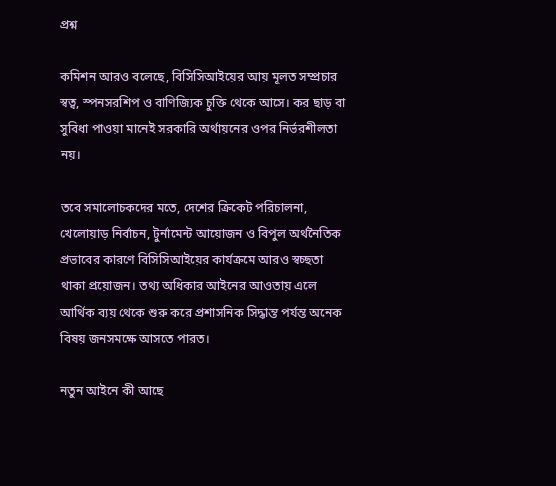প্রশ্ন

কমিশন আরও বলেছে, বিসিসিআইয়ের আয় মূলত সম্প্রচার স্বত্ব, স্পনসরশিপ ও বাণিজ্যিক চুক্তি থেকে আসে। কর ছাড় বা সুবিধা পাওয়া মানেই সরকারি অর্থায়নের ওপর নির্ভরশীলতা নয়।

তবে সমালোচকদের মতে, দেশের ক্রিকেট পরিচালনা, খেলোয়াড় নির্বাচন, টুর্নামেন্ট আয়োজন ও বিপুল অর্থনৈতিক প্রভাবের কারণে বিসিসিআইয়ের কার্যক্রমে আরও স্বচ্ছতা থাকা প্রয়োজন। তথ্য অধিকার আইনের আওতায় এলে আর্থিক ব্যয় থেকে শুরু করে প্রশাসনিক সিদ্ধান্ত পর্যন্ত অনেক বিষয় জনসমক্ষে আসতে পারত।

নতুন আইনে কী আছে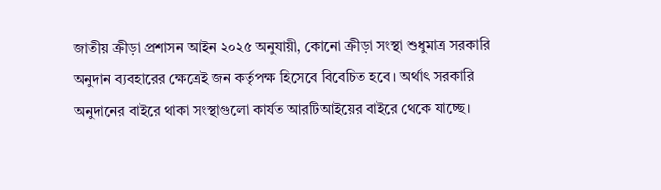জাতীয় ক্রীড়া প্রশাসন আইন ২০২৫ অনুযায়ী, কোনো ক্রীড়া সংস্থা শুধুমাত্র সরকারি অনুদান ব্যবহারের ক্ষেত্রেই জন কর্তৃপক্ষ হিসেবে বিবেচিত হবে। অর্থাৎ সরকারি অনুদানের বাইরে থাকা সংস্থাগুলো কার্যত আরটিআইয়ের বাইরে থেকে যাচ্ছে।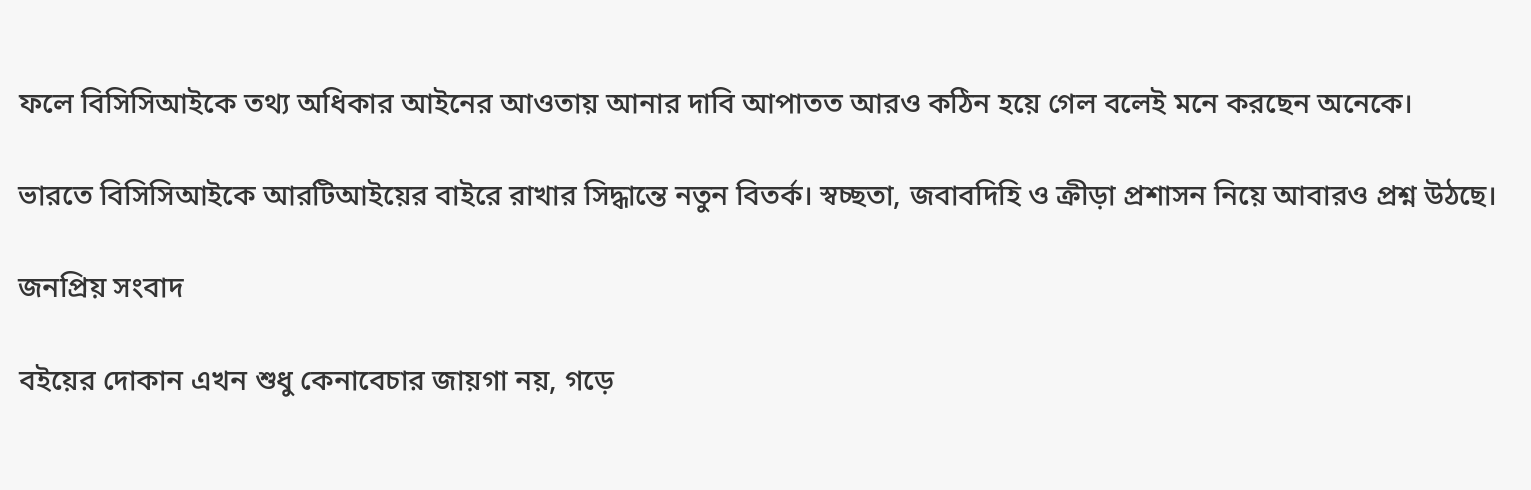ফলে বিসিসিআইকে তথ্য অধিকার আইনের আওতায় আনার দাবি আপাতত আরও কঠিন হয়ে গেল বলেই মনে করছেন অনেকে।

ভারতে বিসিসিআইকে আরটিআইয়ের বাইরে রাখার সিদ্ধান্তে নতুন বিতর্ক। স্বচ্ছতা, জবাবদিহি ও ক্রীড়া প্রশাসন নিয়ে আবারও প্রশ্ন উঠছে।

জনপ্রিয় সংবাদ

বইয়ের দোকান এখন শুধু কেনাবেচার জায়গা নয়, গড়ে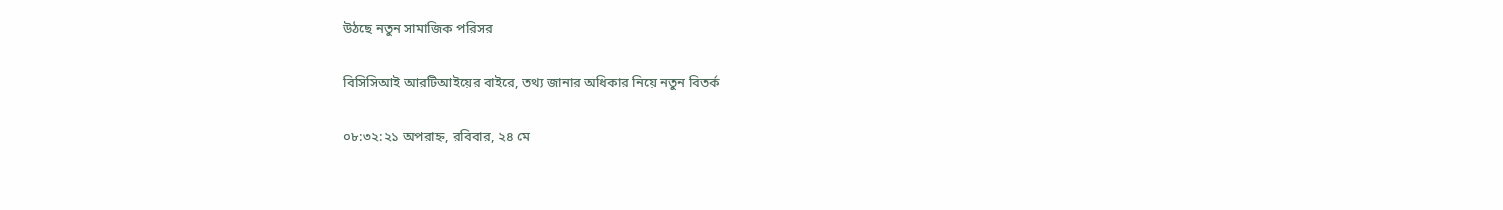উঠছে নতুন সামাজিক পরিসর

বিসিসিআই আরটিআইয়ের বাইরে, তথ্য জানার অধিকার নিয়ে নতুন বিতর্ক

০৮:৩২:২১ অপরাহ্ন, রবিবার, ২৪ মে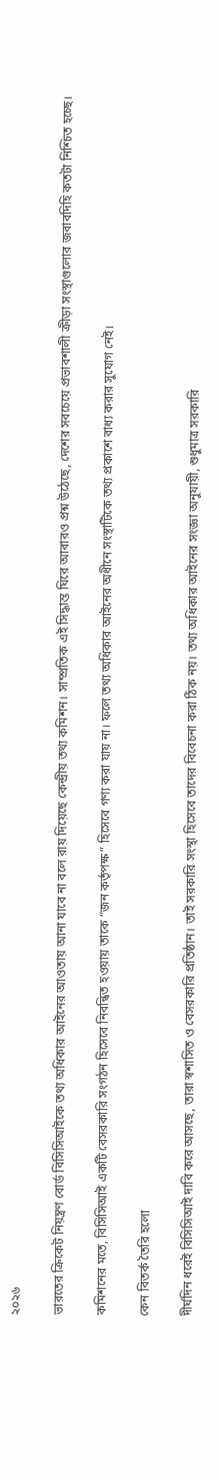২০২৬

ভারতের ক্রিকেট নিয়ন্ত্রণ বোর্ড বিসিসিআইকে তথ্য অধিকার আইনের আওতায় আনা যাবে না বলে রায় দিয়েছে কেন্দ্রীয় তথ্য কমিশন। সাম্প্রতিক এই সিদ্ধান্ত ঘিরে আবারও প্রশ্ন উঠেছে, দেশের সবচেয়ে প্রভাবশালী ক্রীড়া সংস্থাগুলোর জবাবদিহি কতটা নিশ্চিত হচ্ছে।

কমিশনের মতে, বিসিসিআই একটি বেসরকারি সংগঠন হিসেবে নিবন্ধিত হওয়ায় তাকে “জন কর্তৃপক্ষ” হিসেবে গণ্য করা যায় না। ফলে তথ্য অধিকার আইনের অধীনে সংস্থাটিকে তথ্য প্রকাশে বাধ্য করার সুযোগ নেই।

কেন বিতর্ক তৈরি হলো

দীর্ঘদিন ধরেই বিসিসিআই দাবি করে আসছে, তারা স্বশাসিত ও বেসরকারি প্রতিষ্ঠান। তাই সরকারি সংস্থা হিসেবে তাদের বিবেচনা করা ঠিক নয়। তথ্য অধিকার আইনের সংজ্ঞা অনুযায়ী, শুধুমাত্র সরকারি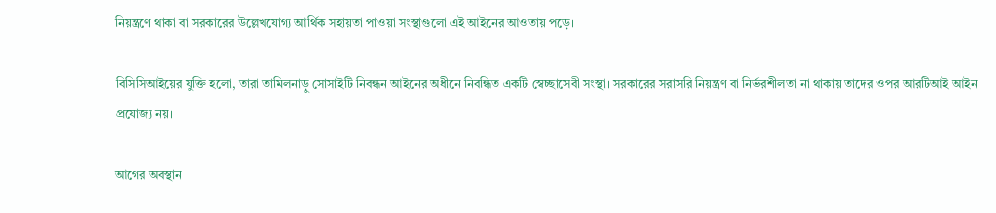নিয়ন্ত্রণে থাকা বা সরকারের উল্লেখযোগ্য আর্থিক সহায়তা পাওয়া সংস্থাগুলো এই আইনের আওতায় পড়ে।

বিসিসিআইয়ের যুক্তি হলো, তারা তামিলনাড়ু সোসাইটি নিবন্ধন আইনের অধীনে নিবন্ধিত একটি স্বেচ্ছাসেবী সংস্থা। সরকারের সরাসরি নিয়ন্ত্রণ বা নির্ভরশীলতা না থাকায় তাদের ওপর আরটিআই আইন প্রযোজ্য নয়।

আগের অবস্থান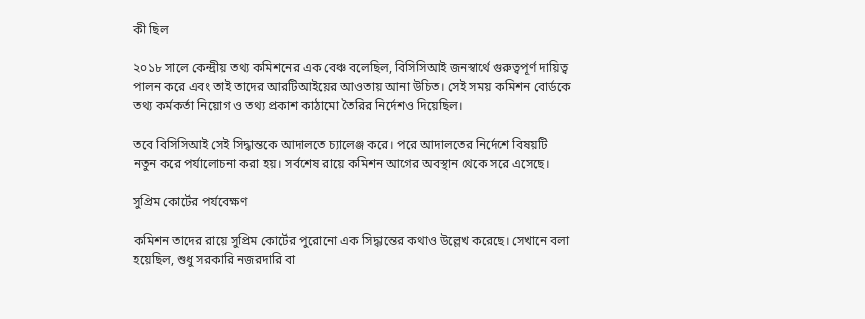কী ছিল

২০১৮ সালে কেন্দ্রীয় তথ্য কমিশনের এক বেঞ্চ বলেছিল, বিসিসিআই জনস্বার্থে গুরুত্বপূর্ণ দায়িত্ব পালন করে এবং তাই তাদের আরটিআইয়ের আওতায় আনা উচিত। সেই সময় কমিশন বোর্ডকে তথ্য কর্মকর্তা নিয়োগ ও তথ্য প্রকাশ কাঠামো তৈরির নির্দেশও দিয়েছিল।

তবে বিসিসিআই সেই সিদ্ধান্তকে আদালতে চ্যালেঞ্জ করে। পরে আদালতের নির্দেশে বিষয়টি নতুন করে পর্যালোচনা করা হয়। সর্বশেষ রায়ে কমিশন আগের অবস্থান থেকে সরে এসেছে।

সুপ্রিম কোর্টের পর্যবেক্ষণ

কমিশন তাদের রায়ে সুপ্রিম কোর্টের পুরোনো এক সিদ্ধান্তের কথাও উল্লেখ করেছে। সেখানে বলা হয়েছিল, শুধু সরকারি নজরদারি বা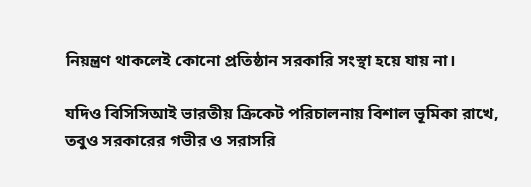নিয়ন্ত্রণ থাকলেই কোনো প্রতিষ্ঠান সরকারি সংস্থা হয়ে যায় না।

যদিও বিসিসিআই ভারতীয় ক্রিকেট পরিচালনায় বিশাল ভূমিকা রাখে, তবুও সরকারের গভীর ও সরাসরি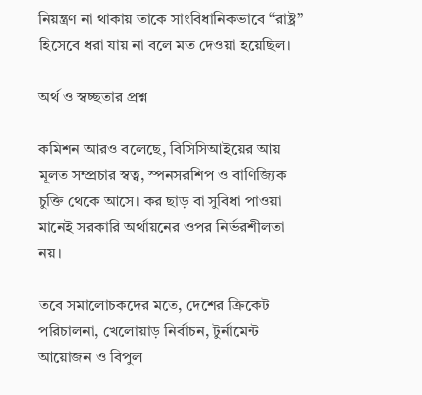নিয়ন্ত্রণ না থাকায় তাকে সাংবিধানিকভাবে “রাষ্ট্র” হিসেবে ধরা যায় না বলে মত দেওয়া হয়েছিল।

অর্থ ও স্বচ্ছতার প্রশ্ন

কমিশন আরও বলেছে, বিসিসিআইয়ের আয় মূলত সম্প্রচার স্বত্ব, স্পনসরশিপ ও বাণিজ্যিক চুক্তি থেকে আসে। কর ছাড় বা সুবিধা পাওয়া মানেই সরকারি অর্থায়নের ওপর নির্ভরশীলতা নয়।

তবে সমালোচকদের মতে, দেশের ক্রিকেট পরিচালনা, খেলোয়াড় নির্বাচন, টুর্নামেন্ট আয়োজন ও বিপুল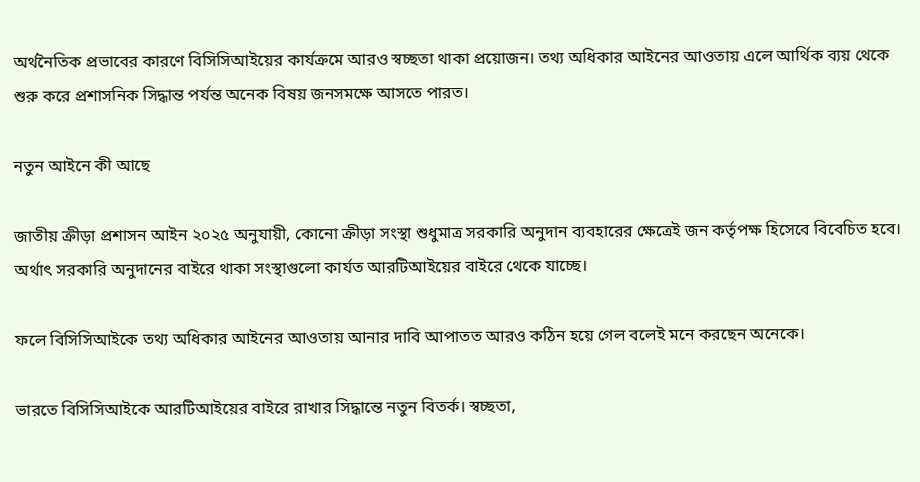অর্থনৈতিক প্রভাবের কারণে বিসিসিআইয়ের কার্যক্রমে আরও স্বচ্ছতা থাকা প্রয়োজন। তথ্য অধিকার আইনের আওতায় এলে আর্থিক ব্যয় থেকে শুরু করে প্রশাসনিক সিদ্ধান্ত পর্যন্ত অনেক বিষয় জনসমক্ষে আসতে পারত।

নতুন আইনে কী আছে

জাতীয় ক্রীড়া প্রশাসন আইন ২০২৫ অনুযায়ী, কোনো ক্রীড়া সংস্থা শুধুমাত্র সরকারি অনুদান ব্যবহারের ক্ষেত্রেই জন কর্তৃপক্ষ হিসেবে বিবেচিত হবে। অর্থাৎ সরকারি অনুদানের বাইরে থাকা সংস্থাগুলো কার্যত আরটিআইয়ের বাইরে থেকে যাচ্ছে।

ফলে বিসিসিআইকে তথ্য অধিকার আইনের আওতায় আনার দাবি আপাতত আরও কঠিন হয়ে গেল বলেই মনে করছেন অনেকে।

ভারতে বিসিসিআইকে আরটিআইয়ের বাইরে রাখার সিদ্ধান্তে নতুন বিতর্ক। স্বচ্ছতা,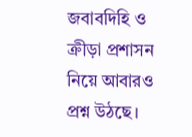জবাবদিহি ও ক্রীড়া প্রশাসন নিয়ে আবারও প্রশ্ন উঠছে।